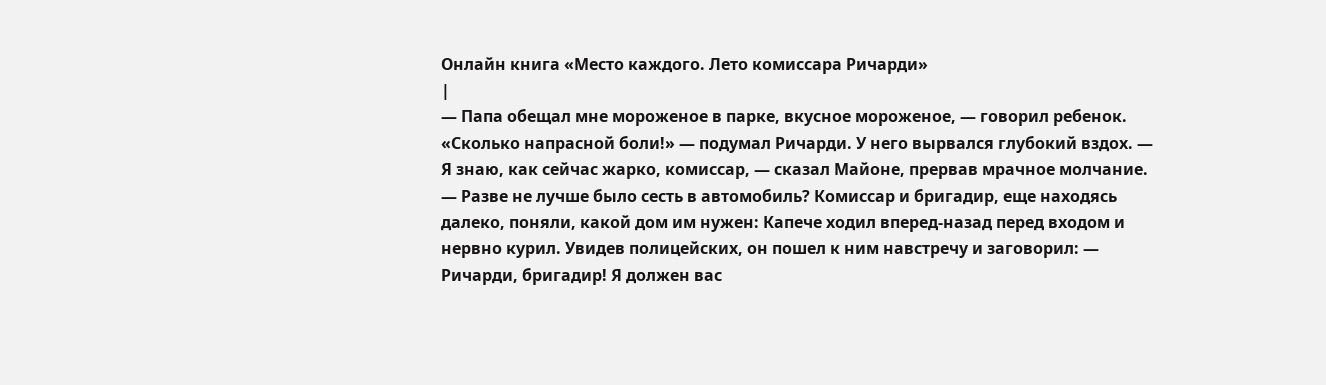Онлайн книга «Место каждого. Лето комиссара Ричарди»
|
— Папа обещал мне мороженое в парке, вкусное мороженое, — говорил ребенок. «Сколько напрасной боли!» — подумал Ричарди. У него вырвался глубокий вздох. — Я знаю, как сейчас жарко, комиссар, — сказал Майоне, прервав мрачное молчание. — Разве не лучше было сесть в автомобиль? Комиссар и бригадир, еще находясь далеко, поняли, какой дом им нужен: Капече ходил вперед-назад перед входом и нервно курил. Увидев полицейских, он пошел к ним навстречу и заговорил: — Ричарди, бригадир! Я должен вас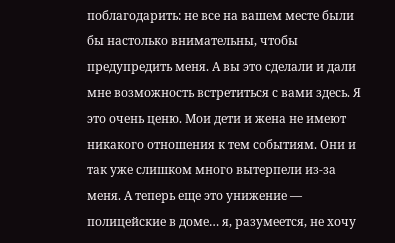поблагодарить: не все на вашем месте были бы настолько внимательны, чтобы предупредить меня. А вы это сделали и дали мне возможность встретиться с вами здесь. Я это очень ценю. Мои дети и жена не имеют никакого отношения к тем событиям. Они и так уже слишком много вытерпели из-за меня. А теперь еще это унижение — полицейские в доме… я, разумеется, не хочу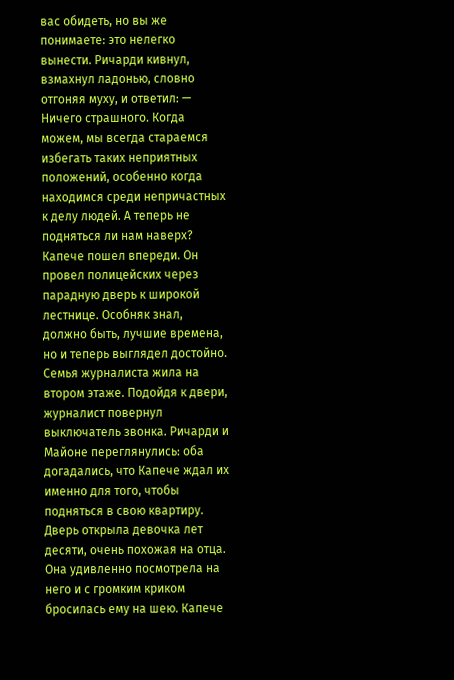вас обидеть, но вы же понимаете: это нелегко вынести. Ричарди кивнул, взмахнул ладонью, словно отгоняя муху, и ответил: — Ничего страшного. Когда можем, мы всегда стараемся избегать таких неприятных положений, особенно когда находимся среди непричастных к делу людей. А теперь не подняться ли нам наверх? Капече пошел впереди. Он провел полицейских через парадную дверь к широкой лестнице. Особняк знал, должно быть, лучшие времена, но и теперь выглядел достойно. Семья журналиста жила на втором этаже. Подойдя к двери, журналист повернул выключатель звонка. Ричарди и Майоне переглянулись: оба догадались, что Капече ждал их именно для того, чтобы подняться в свою квартиру. Дверь открыла девочка лет десяти, очень похожая на отца. Она удивленно посмотрела на него и с громким криком бросилась ему на шею. Капече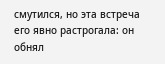смутился, но эта встреча его явно растрогала: он обнял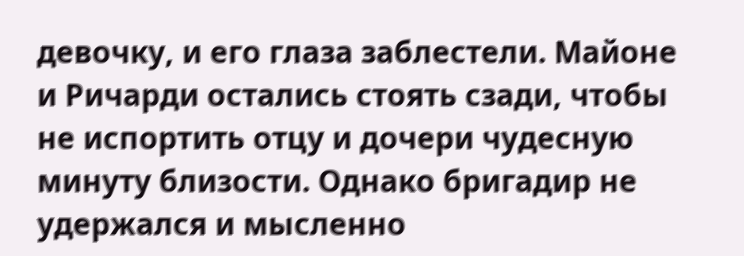девочку, и его глаза заблестели. Майоне и Ричарди остались стоять сзади, чтобы не испортить отцу и дочери чудесную минуту близости. Однако бригадир не удержался и мысленно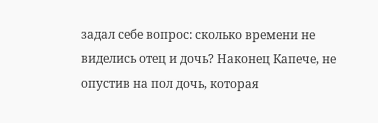задал себе вопрос: сколько времени не виделись отец и дочь? Наконец Капече, не опустив на пол дочь, которая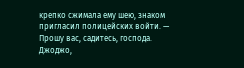крепко сжимала ему шею, знаком пригласил полицейских войти. — Прошу вас, садитесь, господа. Джоджо,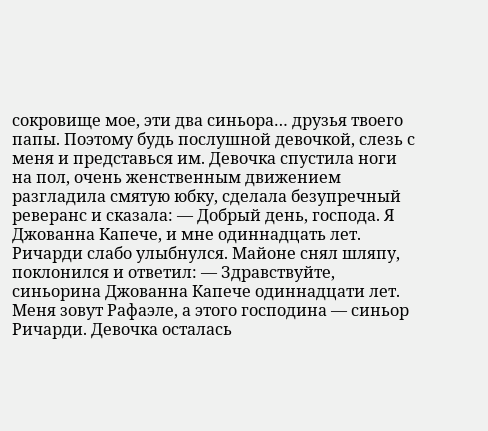сокровище мое, эти два синьора… друзья твоего папы. Поэтому будь послушной девочкой, слезь с меня и представься им. Девочка спустила ноги на пол, очень женственным движением разгладила смятую юбку, сделала безупречный реверанс и сказала: — Добрый день, господа. Я Джованна Капече, и мне одиннадцать лет. Ричарди слабо улыбнулся. Майоне снял шляпу, поклонился и ответил: — Здравствуйте, синьорина Джованна Капече одиннадцати лет. Меня зовут Рафаэле, а этого господина — синьор Ричарди. Девочка осталась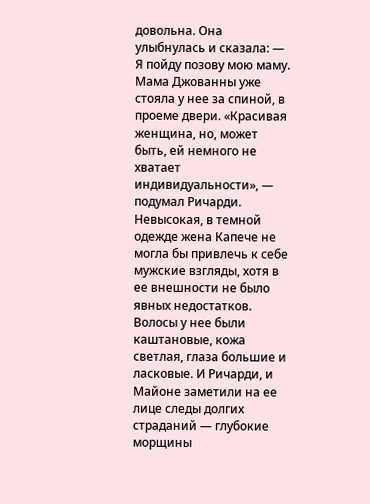довольна. Она улыбнулась и сказала: — Я пойду позову мою маму. Мама Джованны уже стояла у нее за спиной, в проеме двери. «Красивая женщина, но, может быть, ей немного не хватает индивидуальности», — подумал Ричарди. Невысокая, в темной одежде жена Капече не могла бы привлечь к себе мужские взгляды, хотя в ее внешности не было явных недостатков. Волосы у нее были каштановые, кожа светлая, глаза большие и ласковые. И Ричарди, и Майоне заметили на ее лице следы долгих страданий — глубокие морщины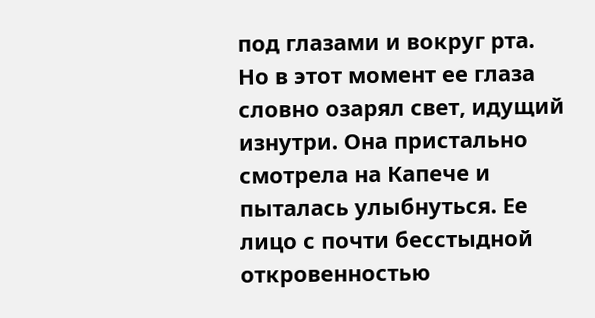под глазами и вокруг рта. Но в этот момент ее глаза словно озарял свет, идущий изнутри. Она пристально смотрела на Капече и пыталась улыбнуться. Ее лицо с почти бесстыдной откровенностью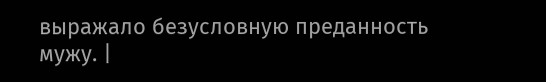выражало безусловную преданность мужу. |